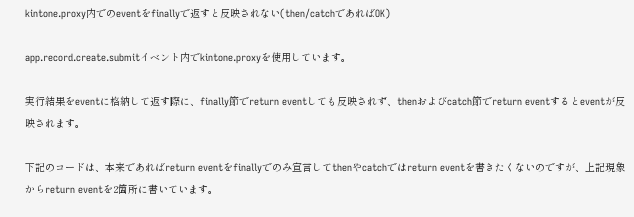kintone.proxy内でのeventをfinallyで返すと反映されない(then/catchであればOK)

app.record.create.submitイベント内でkintone.proxyを使用しています。

実行結果をeventに格納して返す際に、finally節でreturn eventしても反映されず、thenおよびcatch節でreturn eventするとeventが反映されます。

下記のコードは、本来であればreturn eventをfinallyでのみ宣言してthenやcatchではreturn eventを書きたくないのですが、上記現象からreturn eventを2箇所に書いています。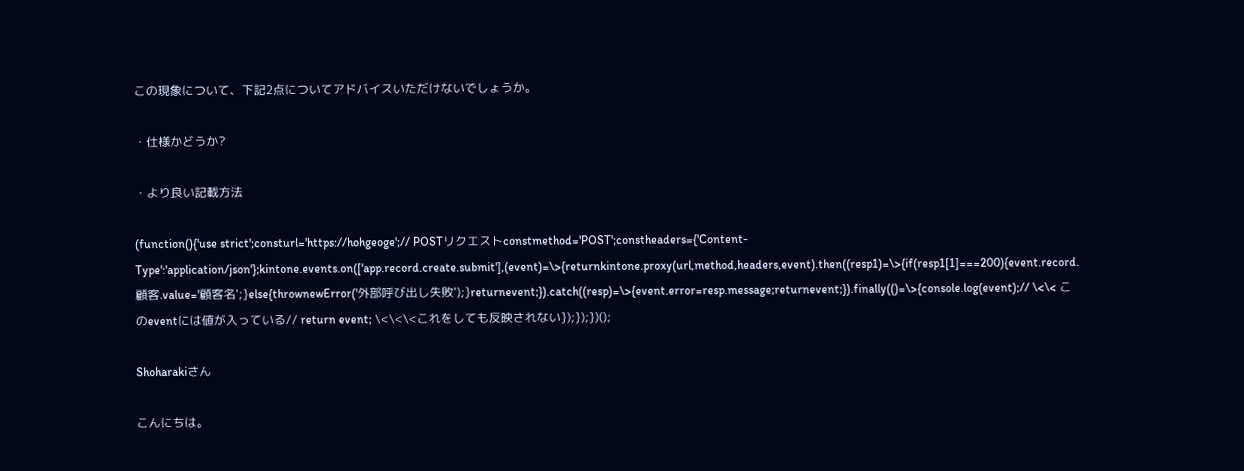この現象について、下記2点についてアドバイスいただけないでしょうか。

・仕様かどうか?

・より良い記載方法

(function(){'use strict';consturl='https://hohgeoge';// POSTリクエストconstmethod='POST';constheaders={'Content-Type':'application/json'};kintone.events.on(['app.record.create.submit'],(event)=\>{returnkintone.proxy(url,method,headers,event).then((resp1)=\>{if(resp1[1]===200){event.record.顧客.value='顧客名';}else{thrownewError('外部呼び出し失敗');}returnevent;}).catch((resp)=\>{event.error=resp.message;returnevent;}).finally(()=\>{console.log(event);// \<\< このeventには値が入っている// return event; \<\<\<これをしても反映されない});});})();

Shoharakiさん

こんにちは。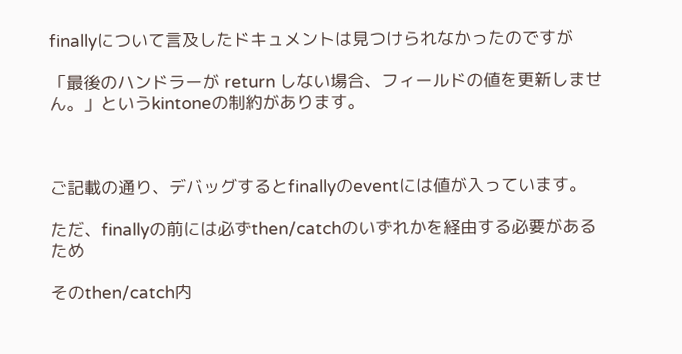finallyについて言及したドキュメントは見つけられなかったのですが

「最後のハンドラーが return しない場合、フィールドの値を更新しません。」というkintoneの制約があります。



ご記載の通り、デバッグするとfinallyのeventには値が入っています。

ただ、finallyの前には必ずthen/catchのいずれかを経由する必要があるため

そのthen/catch内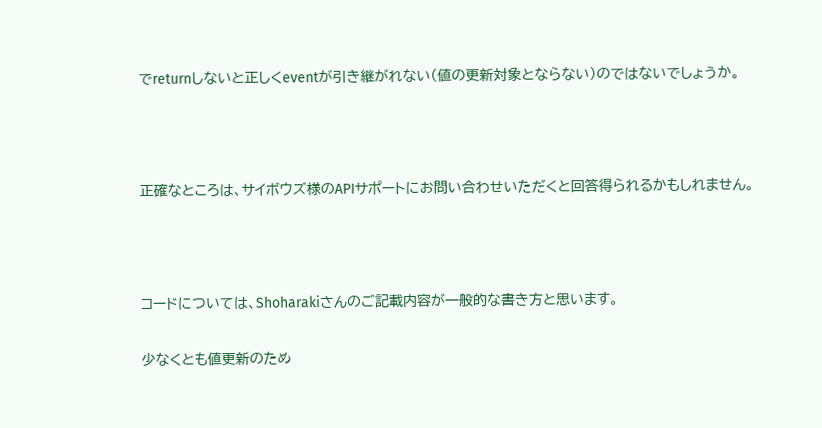でreturnしないと正しくeventが引き継がれない(値の更新対象とならない)のではないでしょうか。



正確なところは、サイボウズ様のAPIサポートにお問い合わせいただくと回答得られるかもしれません。



コードについては、Shoharakiさんのご記載内容が一般的な書き方と思います。

少なくとも値更新のため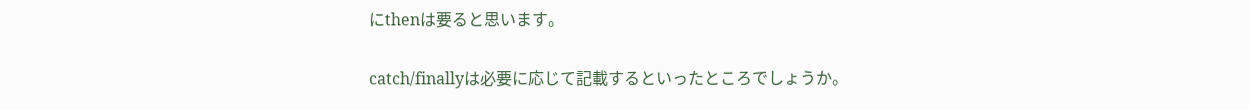にthenは要ると思います。

catch/finallyは必要に応じて記載するといったところでしょうか。